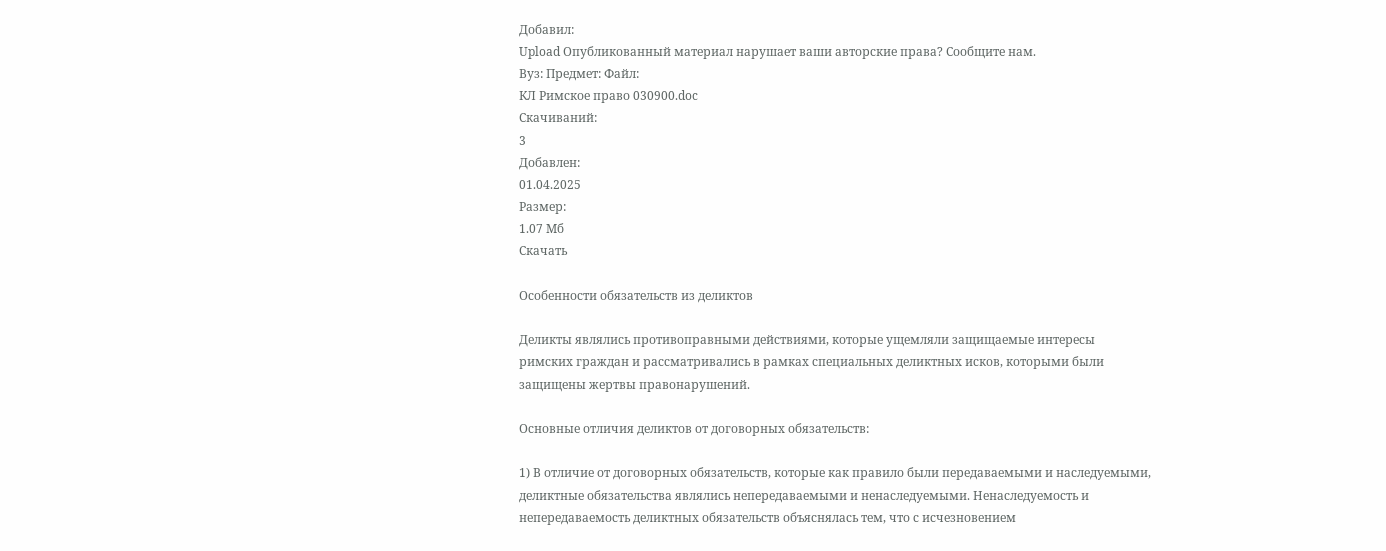Добавил:
Upload Опубликованный материал нарушает ваши авторские права? Сообщите нам.
Вуз: Предмет: Файл:
КЛ Римское право 030900.doc
Скачиваний:
3
Добавлен:
01.04.2025
Размер:
1.07 Mб
Скачать

Особенности обязательств из деликтов

Деликты являлись противоправными действиями, которые ущемляли защищаемые интересы римских граждан и рассматривались в рамках специальных деликтных исков, которыми были защищены жертвы правонарушений.

Основные отличия деликтов от договорных обязательств:

1) В отличие от договорных обязательств, которые как правило были передаваемыми и наследуемыми, деликтные обязательства являлись непередаваемыми и ненаследуемыми. Ненаследуемость и непередаваемость деликтных обязательств объяснялась тем, что с исчезновением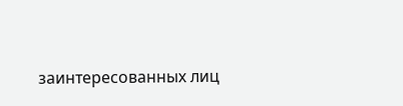заинтересованных лиц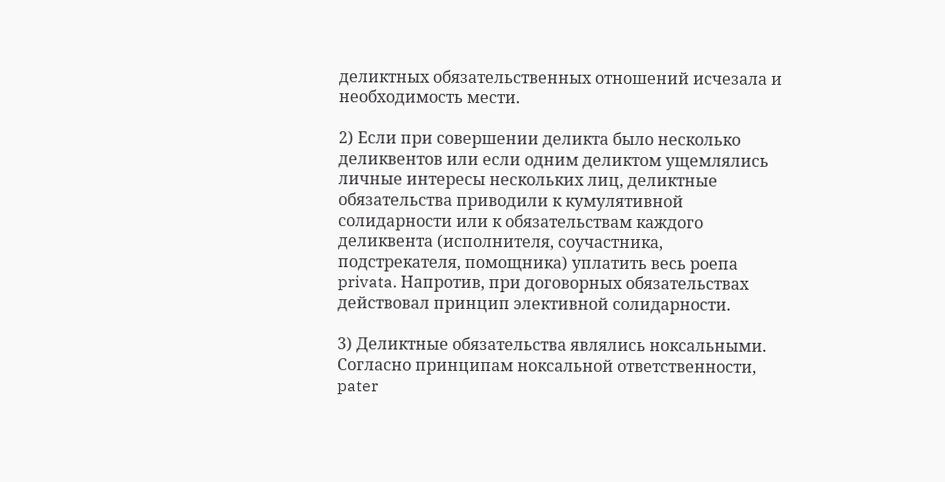деликтных обязательственных отношений исчезала и необходимость мести.

2) Если при совершении деликта было несколько деликвентов или если одним деликтом ущемлялись личные интересы нескольких лиц, деликтные обязательства приводили к кумулятивной солидарности или к обязательствам каждого деликвента (исполнителя, соучастника, подстрекателя, помощника) уплатить весь роепа privata. Напротив, при договорных обязательствах действовал принцип элективной солидарности.

3) Деликтные обязательства являлись ноксальными. Согласно принципам ноксальной ответственности, pater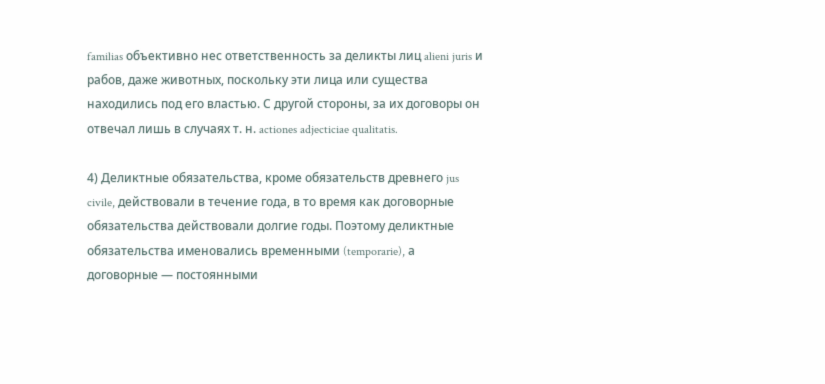familias объективно нес ответственность за деликты лиц alieni juris и рабов, даже животных, поскольку эти лица или существа находились под его властью. С другой стороны, за их договоры он отвечал лишь в случаях т. н. actiones adjecticiae qualitatis.

4) Деликтные обязательства, кроме обязательств древнего jus civile, действовали в течение года, в то время как договорные обязательства действовали долгие годы. Поэтому деликтные обязательства именовались временными (temporarie), а договорные — постоянными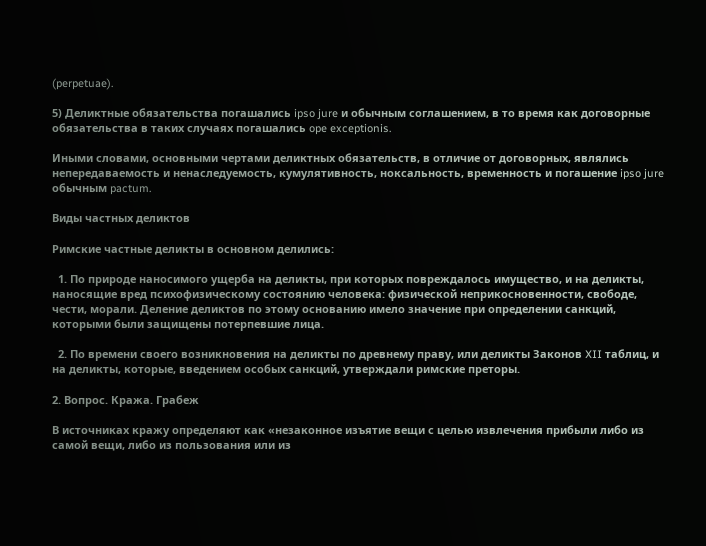(perpetuae).

5) Деликтные обязательства погашались ipso jure и обычным соглашением, в то время как договорные обязательства в таких случаях погашались ope exceptionis.

Иными словами, основными чертами деликтных обязательств, в отличие от договорных, являлись непередаваемость и ненаследуемость, кумулятивность, ноксальность, временность и погашение ipso jure обычным pactum.

Виды частных деликтов

Римские частные деликты в основном делились:

  1. По природе наносимого ущерба на деликты, при которых повреждалось имущество, и на деликты, наносящие вред психофизическому состоянию человека: физической неприкосновенности, свободе, чести, морали. Деление деликтов по этому основанию имело значение при определении санкций, которыми были защищены потерпевшие лица.

  2. По времени своего возникновения на деликты по древнему праву, или деликты Законов XII таблиц, и на деликты, которые, введением особых санкций, утверждали римские преторы.

2. Вопрос. Кража. Грабеж

В источниках кражу определяют как «незаконное изъятие вещи с целью извлечения прибыли либо из самой вещи, либо из пользования или из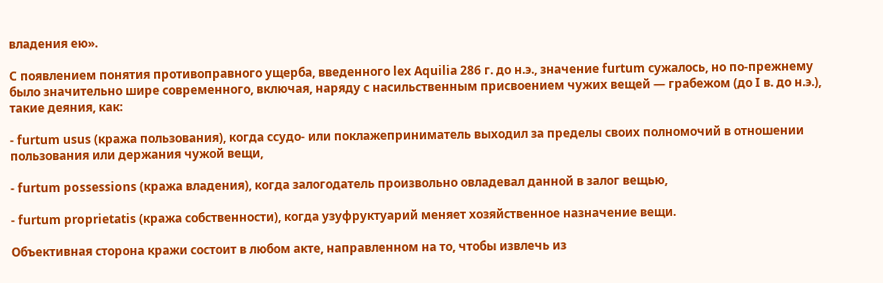владения ею».

С появлением понятия противоправного ущерба, введенного lex Aquilia 286 г. до н.э., значение furtum сужалось, но по-прежнему было значительно шире современного, включая, наряду с насильственным присвоением чужих вещей — грабежом (до I в. до н.э.), такие деяния, как:

- furtum usus (кража пользования), когда ссудо- или поклажеприниматель выходил за пределы своих полномочий в отношении пользования или держания чужой вещи,

- furtum possessions (кража владения), когда залогодатель произвольно овладевал данной в залог вещью,

- furtum proprietatis (кража собственности), когда узуфруктуарий меняет хозяйственное назначение вещи.

Объективная сторона кражи состоит в любом акте, направленном на то, чтобы извлечь из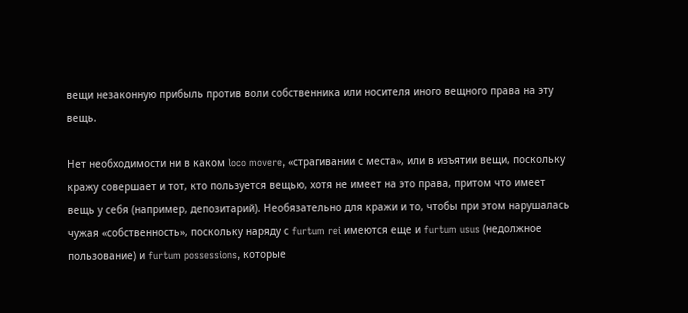вещи незаконную прибыль против воли собственника или носителя иного вещного права на эту вещь.

Нет необходимости ни в каком loco movere, «страгивании с места», или в изъятии вещи, поскольку кражу совершает и тот, кто пользуется вещью, хотя не имеет на это права, притом что имеет вещь у себя (например, депозитарий). Необязательно для кражи и то, чтобы при этом нарушалась чужая «собственность», поскольку наряду с furtum rei имеются еще и furtum usus (недолжное пользование) и furtum possessions, которые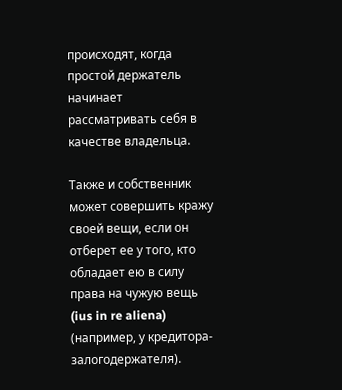происходят, когда простой держатель начинает рассматривать себя в качестве владельца.

Также и собственник может совершить кражу своей вещи, если он отберет ее у того, кто обладает ею в силу права на чужую вещь (ius in re aliena) (например, у кредитора-залогодержателя).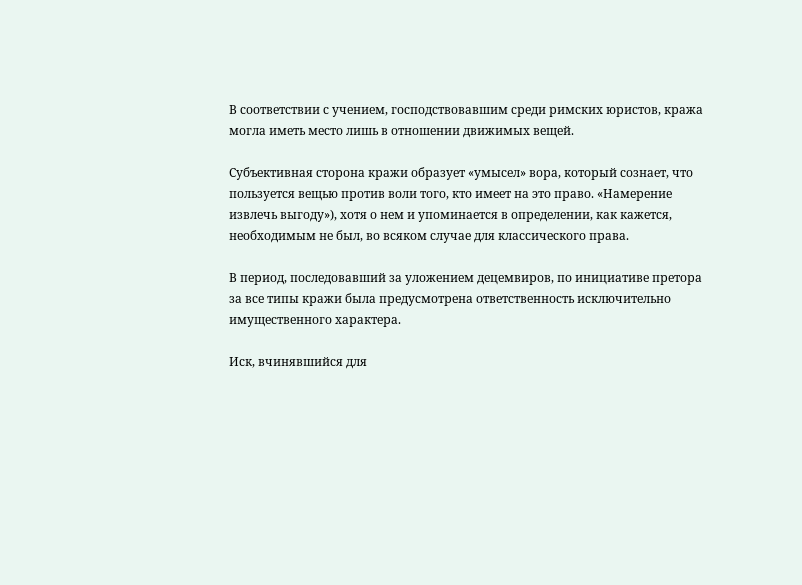В соответствии с учением, господствовавшим среди римских юристов, кража могла иметь место лишь в отношении движимых вещей.

Субъективная сторона кражи образует «умысел» вора, который сознает, что пользуется вещью против воли того, кто имеет на это право. «Намерение извлечь выгоду»), хотя о нем и упоминается в определении, как кажется, необходимым не был, во всяком случае для классического права.

В период, последовавший за уложением децемвиров, по инициативе претора за все типы кражи была предусмотрена ответственность исключительно имущественного характера.

Иск, вчинявшийся для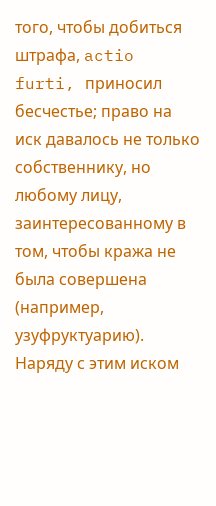того, чтобы добиться штрафа, actio furti, приносил бесчестье; право на иск давалось не только собственнику, но любому лицу, заинтересованному в том, чтобы кража не была совершена (например, узуфруктуарию). Наряду с этим иском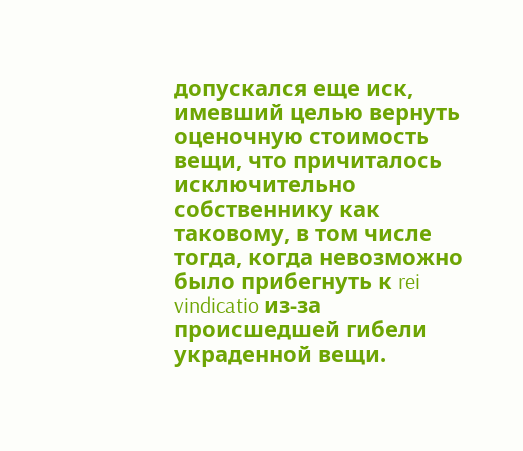допускался еще иск, имевший целью вернуть оценочную стоимость вещи, что причиталось исключительно собственнику как таковому, в том числе тогда, когда невозможно было прибегнуть к rei vindicatio из-за происшедшей гибели украденной вещи.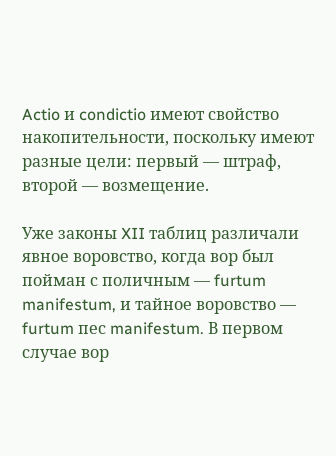Actio и condictio имеют свойство накопительности, поскольку имеют разные цели: первый — штраф, второй — возмещение.

Уже законы XII таблиц различали явное воровство, когда вор был пойман с поличным — furtum manifestum, и тайное воровство — furtum пес manifestum. В первом случае вор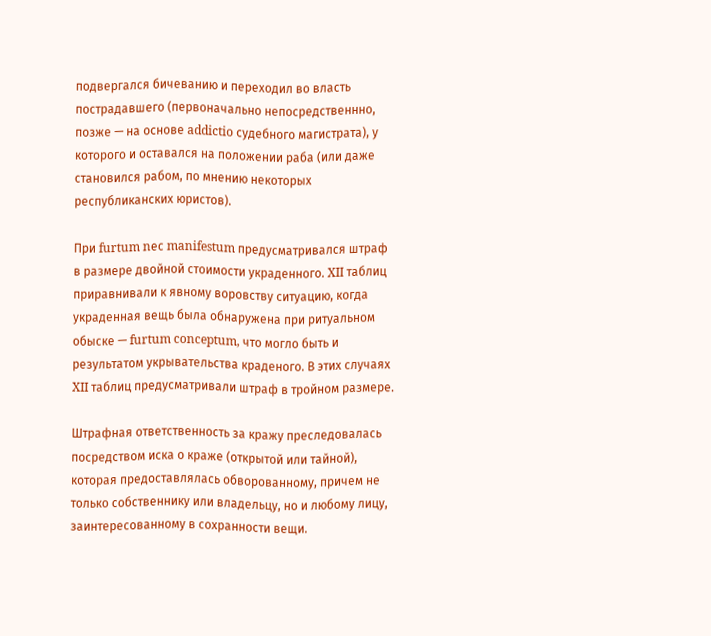подвергался бичеванию и переходил во власть пострадавшего (первоначально непосредственнно, позже — на основе addictio судебного магистрата), у которого и оставался на положении раба (или даже становился рабом, по мнению некоторых республиканских юристов).

При furtum nес manifestum предусматривался штраф в размере двойной стоимости украденного. XII таблиц приравнивали к явному воровству ситуацию, когда украденная вещь была обнаружена при ритуальном обыске — furtum conceptum, что могло быть и результатом укрывательства краденого. В этих случаях XII таблиц предусматривали штраф в тройном размере.

Штрафная ответственность за кражу преследовалась посредством иска о краже (открытой или тайной), которая предоставлялась обворованному, причем не только собственнику или владельцу, но и любому лицу, заинтересованному в сохранности вещи.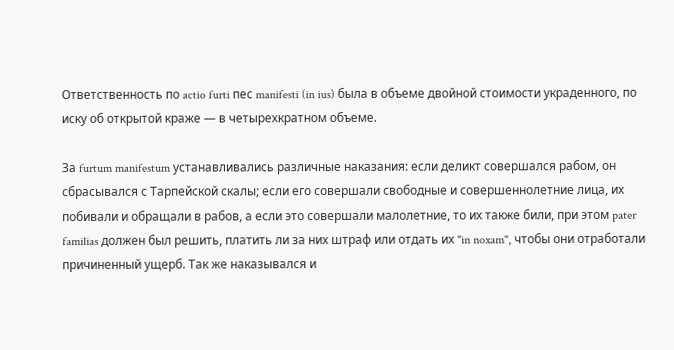Ответственность по actio furti пес manifesti (in ius) была в объеме двойной стоимости украденного, по иску об открытой краже — в четырехкратном объеме.

За furtum manifestum устанавливались различные наказания: если деликт совершался рабом, он сбрасывался с Тарпейской скалы; если его совершали свободные и совершеннолетние лица, их побивали и обращали в рабов, а если это совершали малолетние, то их также били, при этом pater familias должен был решить, платить ли за них штраф или отдать их "in noxam", чтобы они отработали причиненный ущерб. Так же наказывался и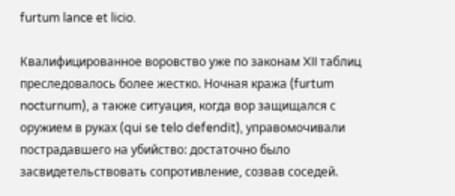furtum lance et licio.

Квалифицированное воровство уже по законам XII таблиц преследовалось более жестко. Ночная кража (furtum nocturnum), а также ситуация, когда вор защищался с оружием в руках (qui se telo defendit), управомочивали пострадавшего на убийство: достаточно было засвидетельствовать сопротивление, созвав соседей.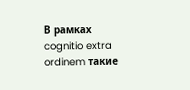В рамках cognitio extra ordinem такие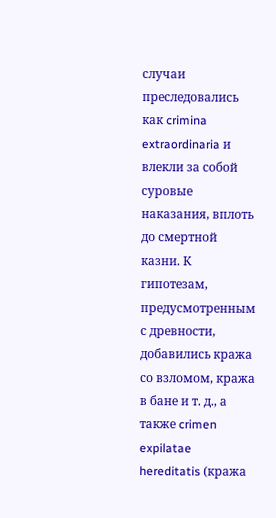случаи преследовались как crimina extraordinaria и влекли за собой суровые наказания, вплоть до смертной казни. К гипотезам, предусмотренным с древности, добавились кража со взломом, кража в бане и т. д., а также crimen expilatae hereditatis (кража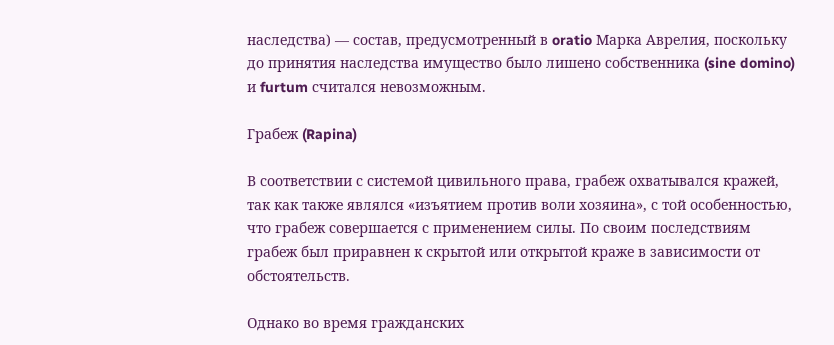наследства) — состав, предусмотренный в oratio Марка Аврелия, поскольку до принятия наследства имущество было лишено собственника (sine domino) и furtum считался невозможным.

Грабеж (Rapina)

В соответствии с системой цивильного права, грабеж охватывался кражей, так как также являлся «изъятием против воли хозяина», с той особенностью, что грабеж совершается с применением силы. По своим последствиям грабеж был приравнен к скрытой или открытой краже в зависимости от обстоятельств.

Однако во время гражданских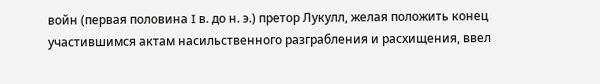войн (первая половина I в. до н. э.) претор Лукулл, желая положить конец участившимся актам насильственного разграбления и расхищения, ввел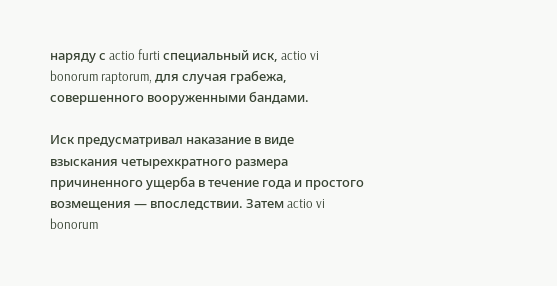наряду с actio furti специальный иск, actio vi bonorum raptorum, для случая грабежа, совершенного вооруженными бандами.

Иск предусматривал наказание в виде взыскания четырехкратного размера причиненного ущерба в течение года и простого возмещения — впоследствии. Затем actio vi bonorum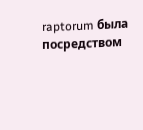raptorum была посредством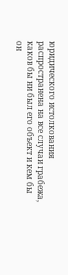юридического истолкования распространена на все случаи грабежа, каков бы ни был его объект и кем бы он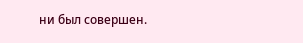ни был совершен.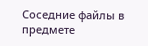Соседние файлы в предмете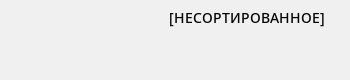[НЕСОРТИРОВАННОЕ]